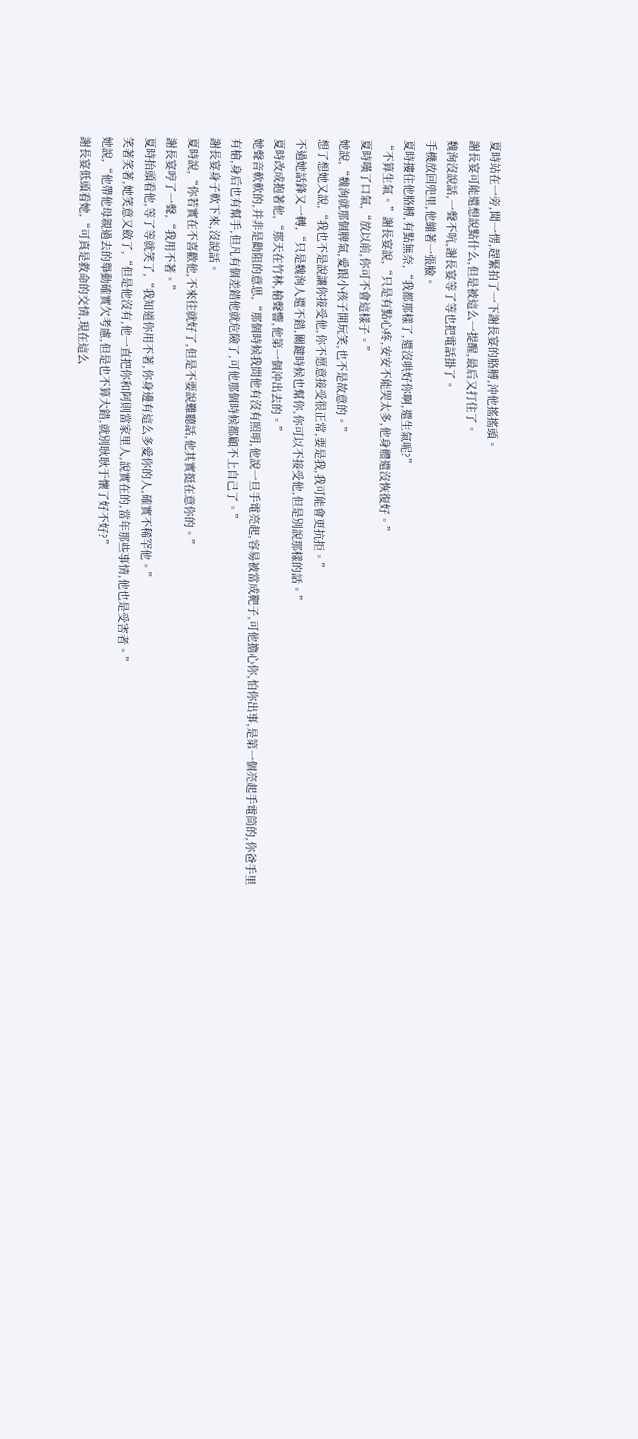夏時站在一旁,聞一愣,趕緊拍了一下謝長宴的胳膊,沖他搖搖頭。
謝長宴可能還想說點什么,但是被這么一提醒,最后又打住了。
魏洵沒說話,一聲不吭,謝長宴等了等也把電話掛了。
手機放回兜里,他繃著一張臉。
夏時摟住他胳膊,有點無奈,“我都那樣了,還沒哄好你啊,還生氣呢?”
“不算生氣。”謝長宴說,“只是有點心疼,安安不能哭太多,他身體還沒恢復好。”
夏時嘆了口氣,“放以前,你可不會這樣子。”
她說,“魏洵就那個脾氣,愛跟小孩子開玩笑,也不是故意的。”
想了想她又說,“我也不是說讓你接受他,你不愿意接受很正常,要是我,我可能會更抗拒。”
不過她話鋒又一轉,“只是魏洵人還不錯,關鍵時候也幫你,你可以不接受他,但是別說那樣的話。”
夏時改成抱著他,“那天在竹林,槍聲響,他第一個沖出去的。”
她聲音軟軟的,并非是勸阻的意思,“那個時候我問他有沒有照明,他說一旦手電亮起,容易被當成靶子,可他擔心你,怕你出事,是第一個亮起手電筒的,你爸手里有槍,身后也有幫手,但凡有個差錯他就危險了,可他那個時候都顧不上自己了。”
謝長宴身子軟下來,沒說話。
夏時說,“你若實在不喜歡他,不來往就好了,但是不要說難聽話,他其實挺在意你的。”
謝長宴哼了一聲,“我用不著。”
夏時抬頭看他,等了等就笑了,“我知道你用不著,你身邊有這么多愛你的人,確實不稀罕他。”
笑著笑著,她笑意又斂了,“但是他沒有,他一直把你和阿則當家里人,說實在的,當年那些事情,他也是受害者。”
她說,“他帶他母親過去的舉動確實欠考慮,但是也不算大錯,就別耿耿于懷了好不好?”
謝長宴低頭看她,“可真是救命的交情,現在這么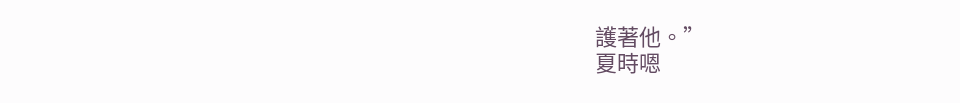護著他。”
夏時嗯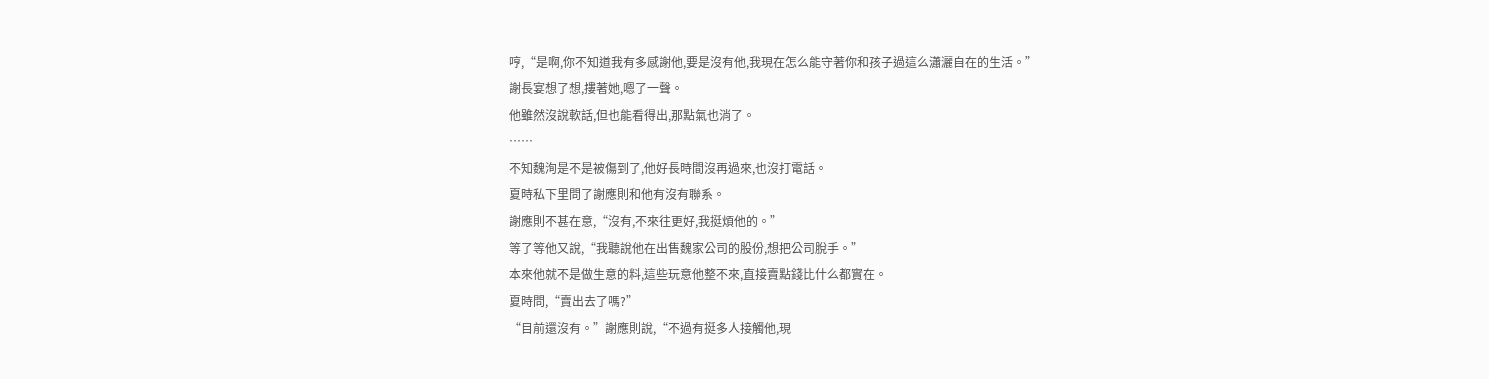哼,“是啊,你不知道我有多感謝他,要是沒有他,我現在怎么能守著你和孩子過這么瀟灑自在的生活。”
謝長宴想了想,摟著她,嗯了一聲。
他雖然沒說軟話,但也能看得出,那點氣也消了。
……
不知魏洵是不是被傷到了,他好長時間沒再過來,也沒打電話。
夏時私下里問了謝應則和他有沒有聯系。
謝應則不甚在意,“沒有,不來往更好,我挺煩他的。”
等了等他又說,“我聽說他在出售魏家公司的股份,想把公司脫手。”
本來他就不是做生意的料,這些玩意他整不來,直接賣點錢比什么都實在。
夏時問,“賣出去了嗎?”
“目前還沒有。”謝應則說,“不過有挺多人接觸他,現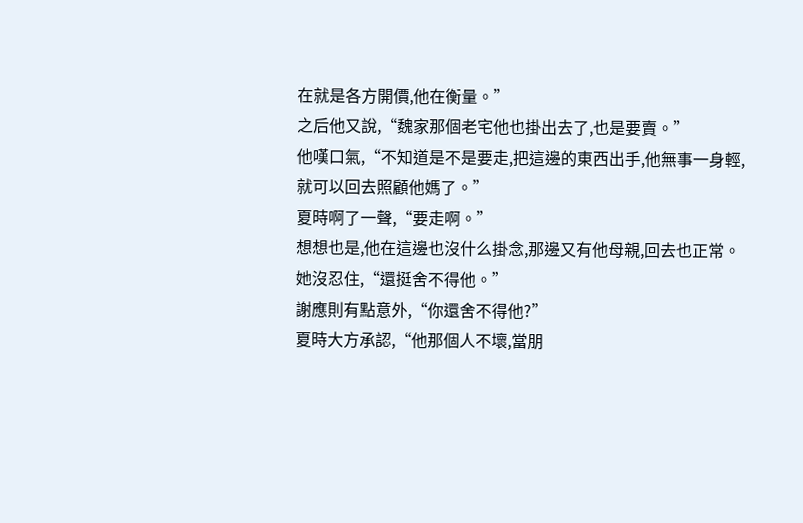在就是各方開價,他在衡量。”
之后他又說,“魏家那個老宅他也掛出去了,也是要賣。”
他嘆口氣,“不知道是不是要走,把這邊的東西出手,他無事一身輕,就可以回去照顧他媽了。”
夏時啊了一聲,“要走啊。”
想想也是,他在這邊也沒什么掛念,那邊又有他母親,回去也正常。
她沒忍住,“還挺舍不得他。”
謝應則有點意外,“你還舍不得他?”
夏時大方承認,“他那個人不壞,當朋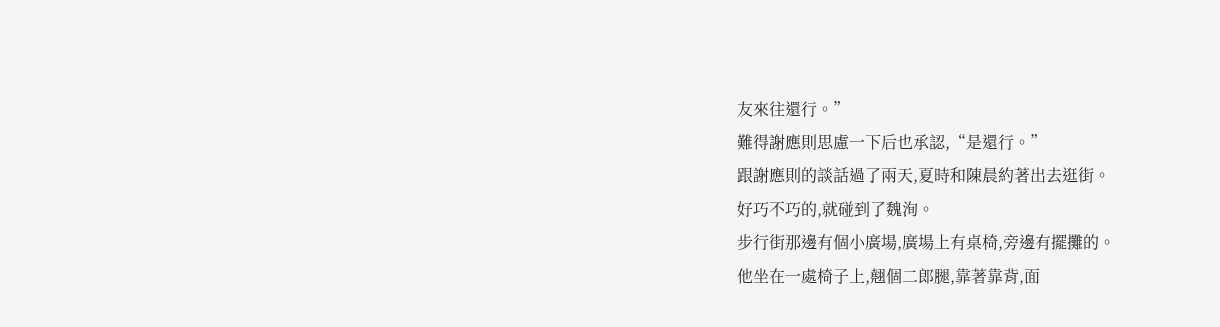友來往還行。”
難得謝應則思慮一下后也承認,“是還行。”
跟謝應則的談話過了兩天,夏時和陳晨約著出去逛街。
好巧不巧的,就碰到了魏洵。
步行街那邊有個小廣場,廣場上有桌椅,旁邊有擺攤的。
他坐在一處椅子上,翹個二郎腿,靠著靠背,面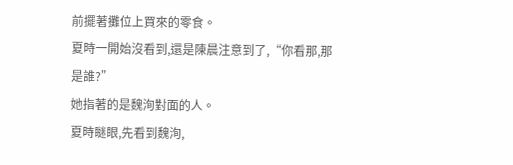前擺著攤位上買來的零食。
夏時一開始沒看到,還是陳晨注意到了,“你看那,那是誰?”
她指著的是魏洵對面的人。
夏時瞇眼,先看到魏洵,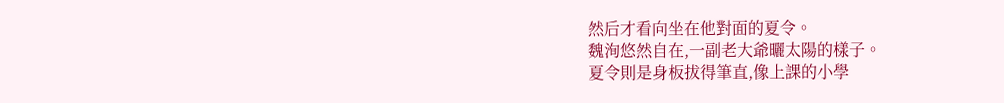然后才看向坐在他對面的夏令。
魏洵悠然自在,一副老大爺曬太陽的樣子。
夏令則是身板拔得筆直,像上課的小學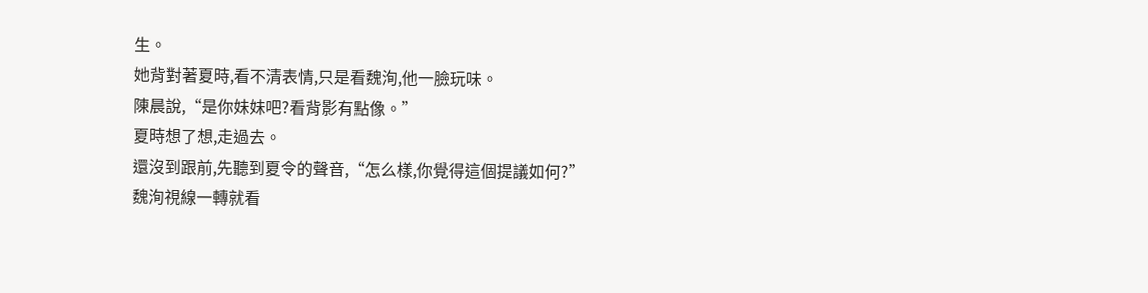生。
她背對著夏時,看不清表情,只是看魏洵,他一臉玩味。
陳晨說,“是你妹妹吧?看背影有點像。”
夏時想了想,走過去。
還沒到跟前,先聽到夏令的聲音,“怎么樣,你覺得這個提議如何?”
魏洵視線一轉就看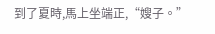到了夏時,馬上坐端正,“嫂子。”